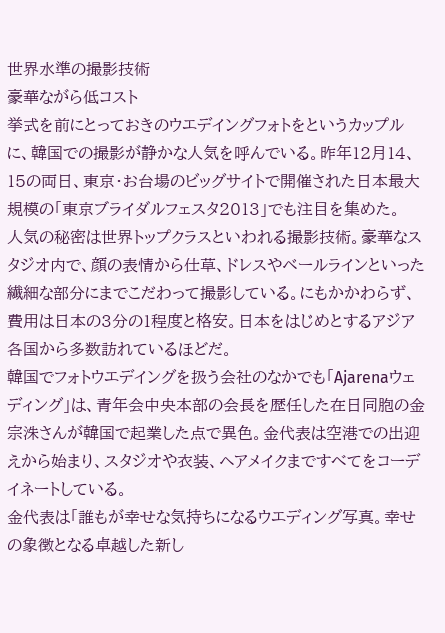世界水準の撮影技術
豪華ながら低コスト
挙式を前にとっておきのウエデイングフォトをというカップルに、韓国での撮影が静かな人気を呼んでいる。昨年12月14、15の両日、東京・お台場のビッグサイトで開催された日本最大規模の「東京ブライダルフェスタ2013」でも注目を集めた。
人気の秘密は世界トップクラスといわれる撮影技術。豪華なスタジオ内で、顔の表情から仕草、ドレスやベールラインといった繊細な部分にまでこだわって撮影している。にもかかわらず、費用は日本の3分の1程度と格安。日本をはじめとするアジア各国から多数訪れているほどだ。
韓国でフォトウエデイングを扱う会社のなかでも「Ajarenaウェディング」は、青年会中央本部の会長を歴任した在日同胞の金宗洙さんが韓国で起業した点で異色。金代表は空港での出迎えから始まり、スタジオや衣装、ヘアメイクまですべてをコーデイネートしている。
金代表は「誰もが幸せな気持ちになるウエディング写真。幸せの象徴となる卓越した新し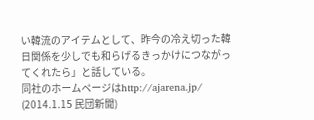い韓流のアイテムとして、昨今の冷え切った韓日関係を少しでも和らげるきっかけにつながってくれたら」と話している。
同社のホームページはhttp://ajarena.jp/
(2014.1.15 民団新聞)